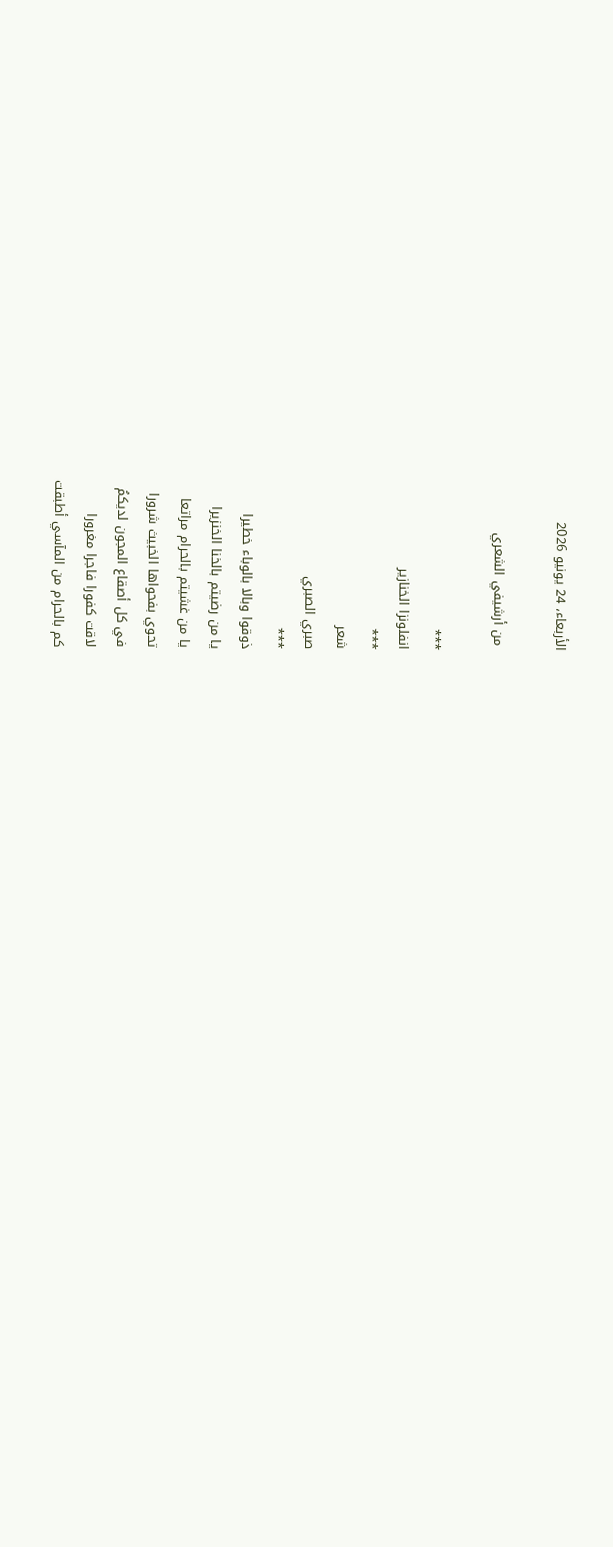الأربعاء، 24 يونيو 2026

 من أرشيفي الشعري

***
انفلونزا الخنازير
***
شعر
صبري الصبري
***
ذوقوا وبالا بالوباء خطيرا
يا من رضيتم بالخنا الخنزيرا
يا من غشيتم بالحرام مراتعا
تحوي بفحواها الخبيث شرورا
في كل أصقاع المجون لديكمُ
لاقت كفورا فاجرا مغرورا
كم بالحرام من المآسي أطبقت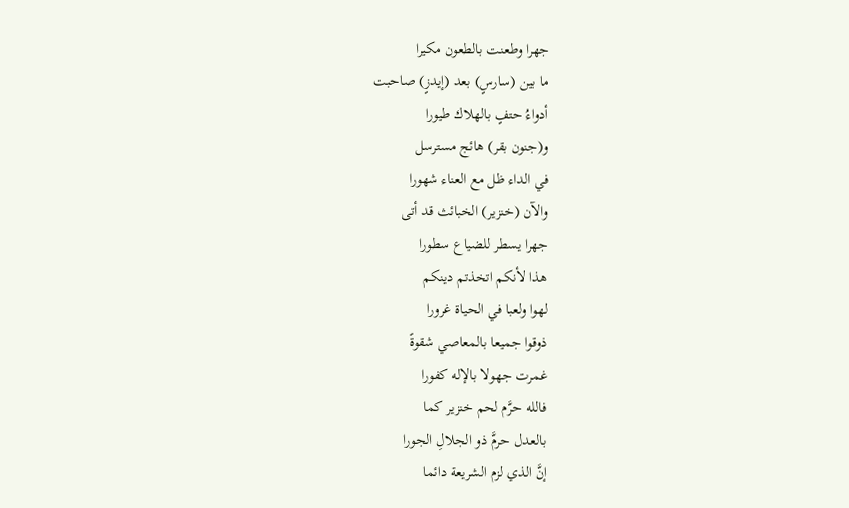جهرا وطعنت بالطعون مكيرا
ما بين (سارسٍ) بعد (إيدزٍ) صاحبت
أدواءُ حتفٍ بالهلاك طيورا
و(جنون بقر) هائج مسترسل
في الداء ظل مع العناء شهورا
والآن (خنزير) الخبائث قد أتى
جهرا يسطر للضياع سطورا
هذا لأنكم اتخذتم دينكم
لهوا ولعبا في الحياة غرورا
ذوقوا جميعا بالمعاصي شقوةً
غمرت جهولا بالإله كفورا
فالله حرَّم لحم خنزير كما
بالعدل حرمَّ ذو الجلالِ الجورا
إنَّ الذي لزم الشريعة دائما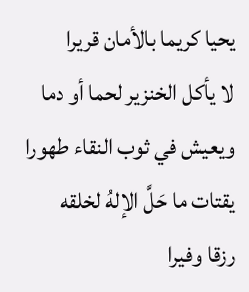يحيا كريما بالأمان قريرا
لا يأكل الخنزير لحما أو دما
ويعيش في ثوب النقاء طهورا
يقتات ما حَلَّ الإلهُ لخلقه
رزقا وفيرا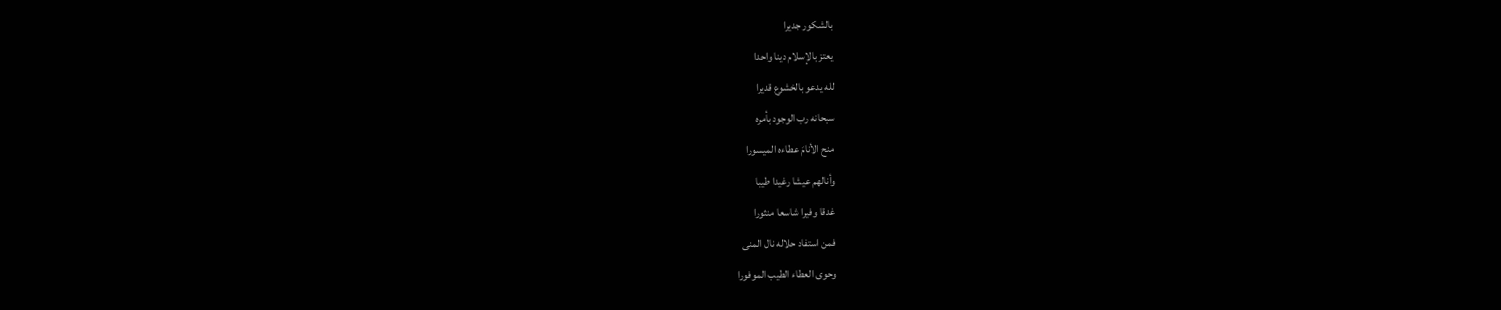بالشكور جديرا
يعتز بالإسلام دينا واحدا
لله يدعو بالخشوع قديرا
سبحانه رب الوجود بأمره
منح الأنامَ عطاءه الميسورا
وأنالهم عيشا رغيدا طيبا
غدقا وفيرا شاسعا منثورا
فمن استفاد حلاله نال المنى
وحوى العطاء الطيب الموفورا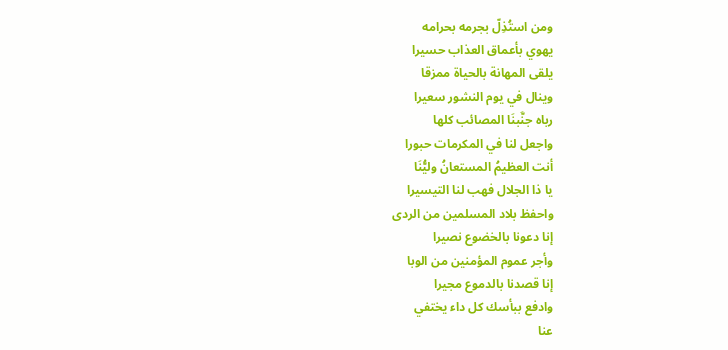ومن استُذِلّ بجرمه بحرامه
يهوي بأعماق العذاب حسيرا
يلقى المهانة بالحياة ممزقا
وينال في يوم النشور سعيرا
رباه جنَّبنَا المصائب كلها
واجعل لنا في المكرمات حبورا
أنت العظيمُ المستعانُ وليُّنَا
يا ذا الجلال فهب لنا التيسيرا
واحفظ بلاد المسلمين من الردى
إنا دعونا بالخضوع نصيرا
وأجر عموم المؤمنين من الوبا
إنا قصدنا بالدموع مجيرا
وادفع ببأسك كل داء يختفي
عنا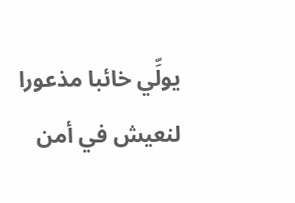يولِّي خائبا مذعورا
لنعيش في أمن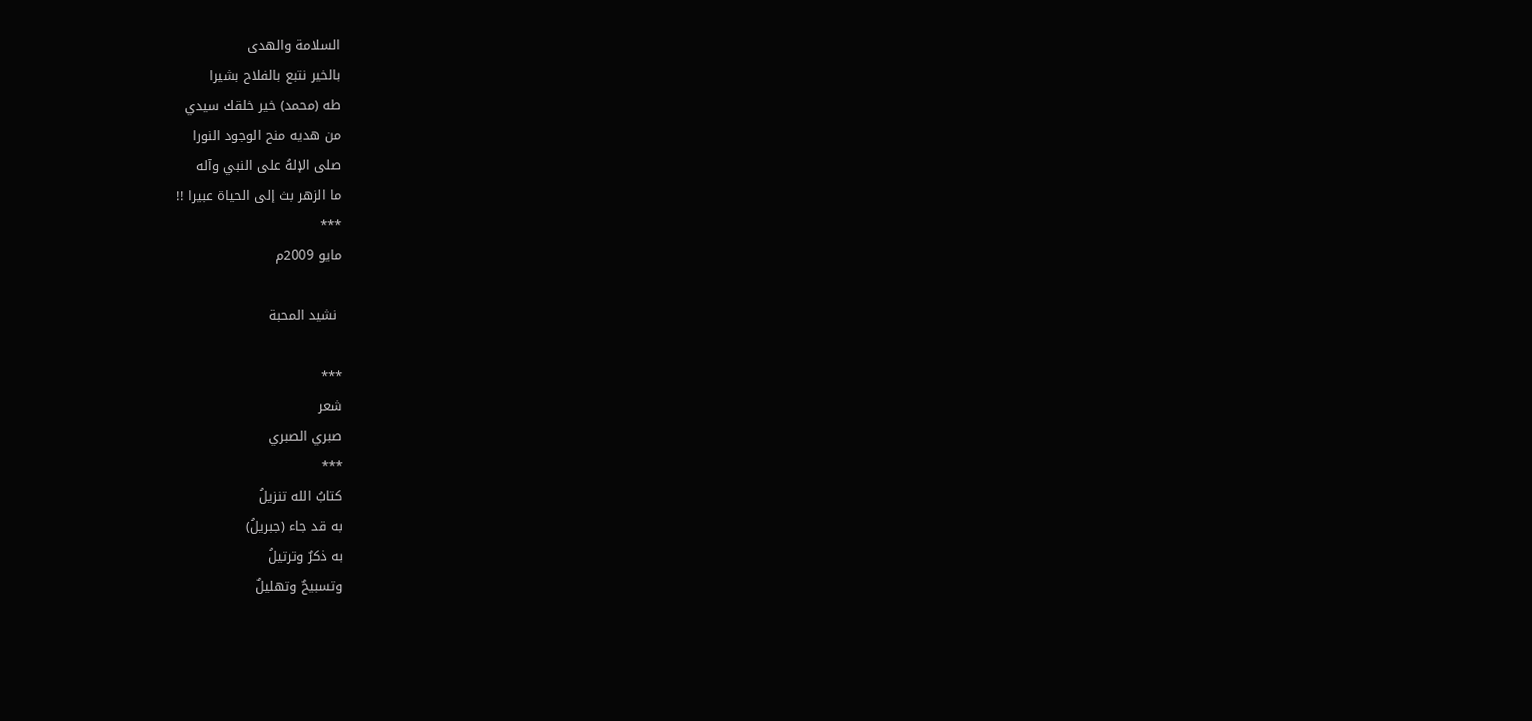السلامة والهدى
بالخير نتبع بالفلاح بشيرا
طه (محمد) خير خلقك سيدي
من هديه منح الوجود النورا
صلى الإلهُ على النبي وآله
ما الزهر بث إلى الحياة عبيرا !!
***
مايو 2009م

 نشيد المحبة

***
شعر
صبري الصبري
***
كتابُ الله تنزيلُ
به قد جاء (جبريلُ)
به ذكرٌ وترتيلُ
وتسبيحٌ وتهليلٌ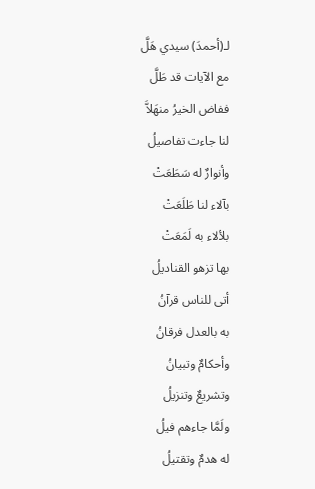لـ(أحمدَ) سيدي هَلَّ
مع الآيات قد طَلَّ
ففاض الخيرُ منهَلاَّ
لنا جاءت تفاصيلُ
وأنوارٌ له سَطَعَتْ
بآلاء لنا طَلَعَتْ
بلألاء به لَمَعَتْ
بها تزهو القناديلُ
أتى للناس قرآنُ
به بالعدل فرقانُ
وأحكامٌ وتبيانُ
وتشريعٌ وتنزيلُ
ولَمَّا جاءهم فيلُ
له هدمٌ وتقتيلُ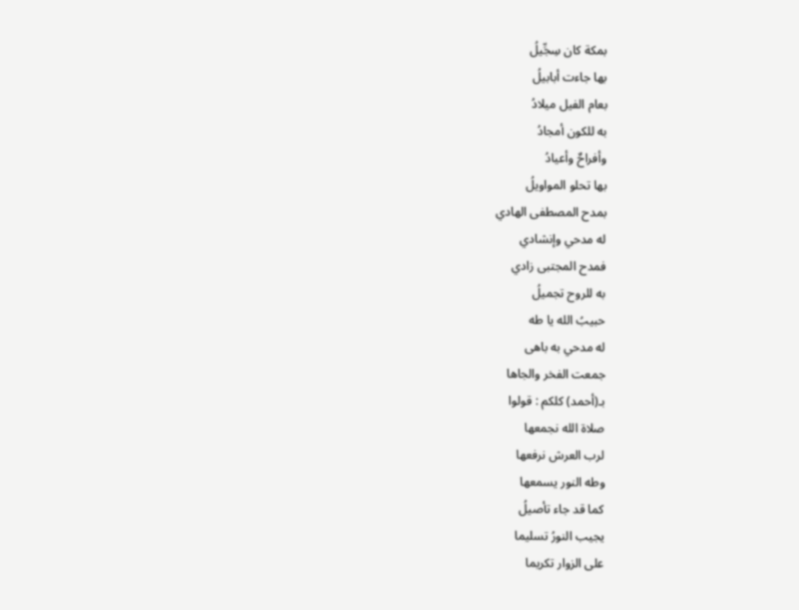بمكة كان سِجِّيلُ
بها جاءت أبابيلُ
بعام الفيل ميلادُ
به للكون أمجادُ
وأفراحٌ وأعيادُ
بها تحلو المواويلُ
بمدح المصطفى الهادي
له مدحي وإنشادي
فمدح المجتبى زادي
به للروح تجميلُ
حبيبُ الله يا طه
له مدحي به باهى
جمعت الفخر والجاها
بـ(أحمد) كلكم : قولوا
صلاة الله نجمعها
لرب العرش نرفعها
وطه النور يسمعها
كما قد جاء تأصيلُ
يجيب النورُ تسليما
على الزوار تكريما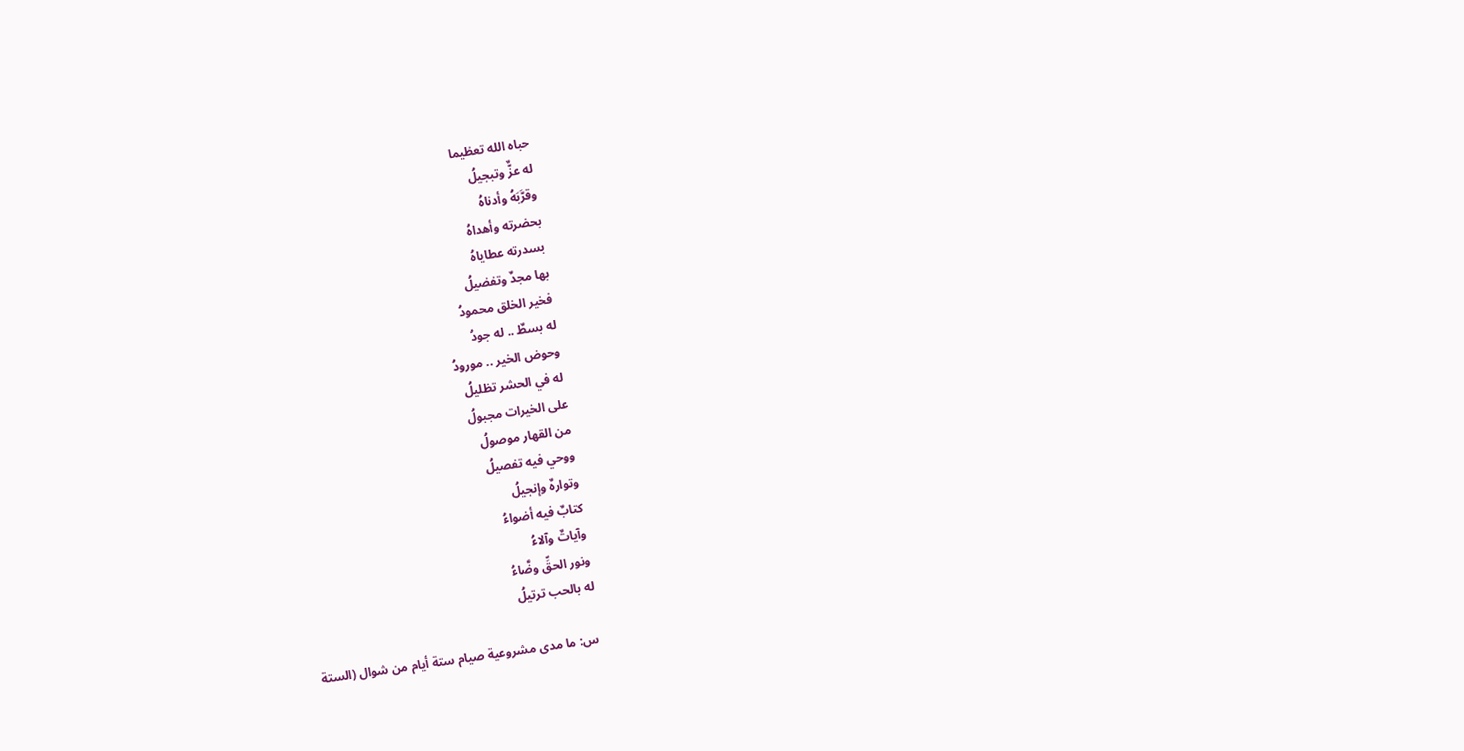حباه الله تعظيما
له عزٌّ وتبجيلُ
وقرَّبَهُ وأدناهُ
بحضرته وأهداهُ
بسدرته عطاياهُ
بها مجدٌ وتفضيلُ
فخير الخلق محمودُ
له بسطٌ .. له جودُ
وحوض الخير .. مورودُ
له في الحشر تظليلُ
على الخيرات مجبولُ
من القهار موصولُ
ووحي فيه تفصيلُ
وتوارهٌ وإنجيلُ
كتابٌ فيه أضواءُ
وآياتٌ وآلاءُ
ونور الحقِّ وضَّاءُ
له بالحب ترتيلُ

 س: ما مدى مشروعية صيام ستة أيام من شوال (الستة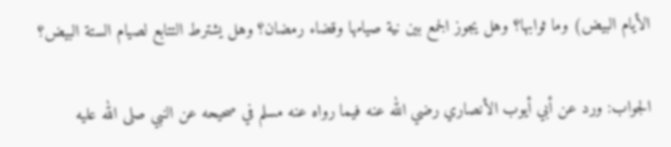الأيام البيض) وما ثوابها؟ وهل يجوز الجمع بين نية صيامها وقضاء رمضان؟ وهل يشترط التتابع لصيام الستة البيض؟

الجواب: ورد عن أبي أيوب الأنصاري رضي الله عنه فيما رواه عنه مسلم في صحيحه عن النبي صلى الله عليه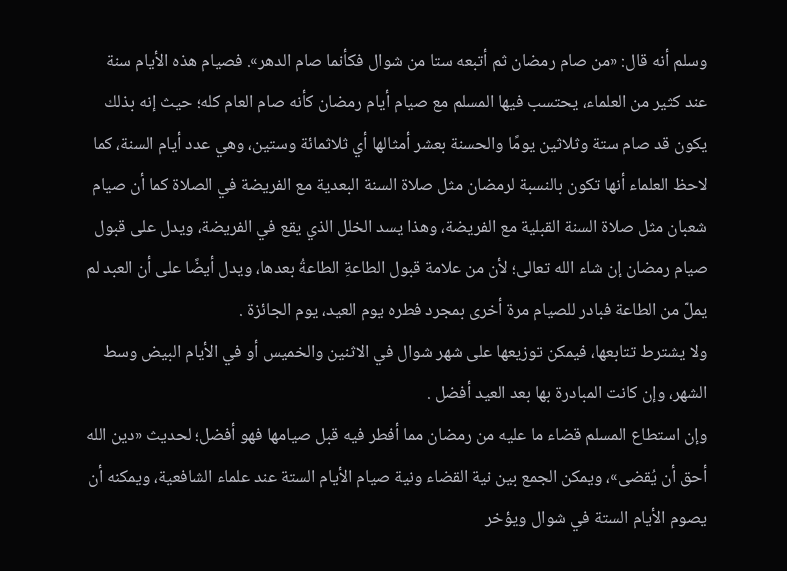وسلم أنه قال: «من صام رمضان ثم أتبعه ستا من شوال فكأنما صام الدهر». فصيام هذه الأيام سنة عند كثير من العلماء، يحتسب فيها المسلم مع صيام أيام رمضان كأنه صام العام كله؛ حيث إنه بذلك يكون قد صام ستة وثلاثين يومًا والحسنة بعشر أمثالها أي ثلاثمائة وستين، وهي عدد أيام السنة، كما لاحظ العلماء أنها تكون بالنسبة لرمضان مثل صلاة السنة البعدية مع الفريضة في الصلاة كما أن صيام شعبان مثل صلاة السنة القبلية مع الفريضة، وهذا يسد الخلل الذي يقع في الفريضة، ويدل على قبول صيام رمضان إن شاء الله تعالى؛ لأن من علامة قبول الطاعةِ الطاعةُ بعدها، ويدل أيضًا على أن العبد لم يملّ من الطاعة فبادر للصيام مرة أخرى بمجرد فطره يوم العيد، يوم الجائزة .
ولا يشترط تتابعها، فيمكن توزيعها على شهر شوال في الاثنين والخميس أو في الأيام البيض وسط الشهر، وإن كانت المبادرة بها بعد العيد أفضل .
وإن استطاع المسلم قضاء ما عليه من رمضان مما أفطر فيه قبل صيامها فهو أفضل؛ لحديث «دين الله أحق أن يُقضى»، ويمكن الجمع بين نية القضاء ونية صيام الأيام الستة عند علماء الشافعية، ويمكنه أن يصوم الأيام الستة في شوال ويؤخر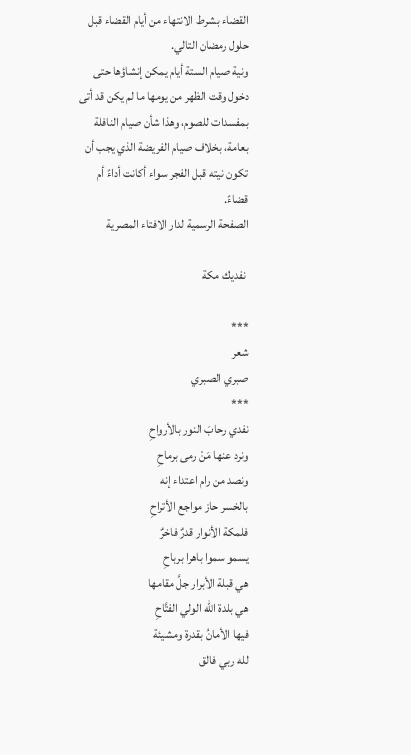القضاء بشرط الانتهاء من أيام القضاء قبل حلول رمضان التالي.
ونية صيام الستة أيام يمكن إنشاؤها حتى دخول وقت الظهر من يومها ما لم يكن قد أتى بمفسدات للصوم، وهذا شأن صيام النافلة بعامة، بخلاف صيام الفريضة الذي يجب أن تكون نيته قبل الفجر سواء أكانت أداءً أم قضاءً.
الصفحة الرسمية لدار الافتاء المصرية

 نفديك مكة

***
شعر
صبري الصبري
***
نفدي رحابَ النور بالأرواحِ
ونرد عنها مَنْ رمى برماحِ
ونصد من رام اعتداء إنه
بالخسر حاز مواجع الأتراحِ
فلمكة الأنوار قدرٌ فاخرٌ
يسمو سموا باهرا برباحِ
هي قبلة الأبرار جلَّ مقامها
هي بلدة الله الولي الفتَّاحِ
فيها الأمانُ بقدرة ومشيئة
لله ربي فالق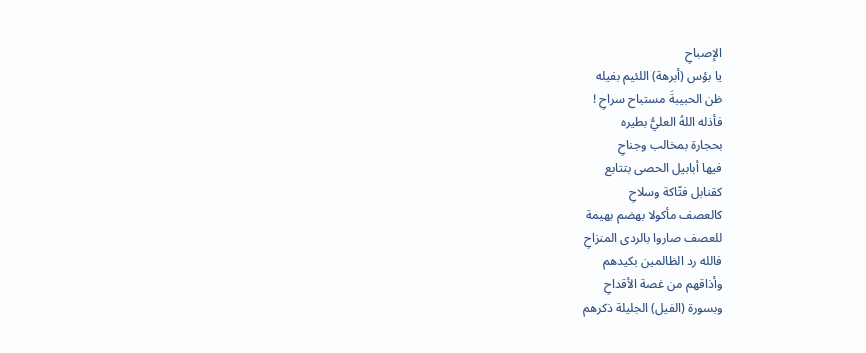الإصباحِ
يا بؤس (أبرهة) اللئيم بفيله
ظن الحبيبةَ مستباح سراحِ !
فأذله اللهُ العليُّ بطيره
بحجارة بمخالب وجناحِ
فيها أبابيل الحصى بتتابع
كقنابل فتّاكة وسلاحِ
كالعصف مأكولا بهضم بهيمة
للعصف صاروا بالردى المنزاحِ
فالله رد الظالمين بكيدهم
وأذاقهم من غصة الأقداحِ
وبسورة (الفيل) الجليلة ذكرهم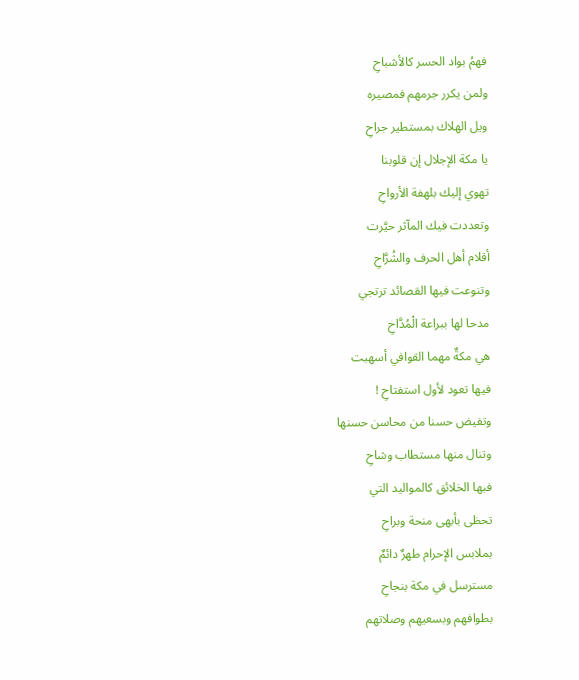فهمُ بواد الحسر كالأشباحِ
ولمن يكرر جرمهم فمصيره
ويل الهلاك بمستطير جراحِ
يا مكة الإجلال إن قلوبنا
تهوي إليك بلهفة الأرواحِ
وتعددت فيك المآثر حيَّرت
أقلام أهل الحرف والشُرَّاحِ
وتنوعت فيها القصائد ترتجي
مدحا لها ببراعة الْمُدَّاحِ
هي مكةٌ مهما القوافي أسهبت
فيها تعود لأول استفتاحِ !
وتفيض حسنا من محاسن حسنها
وتنال منها مستطاب وشاحِ
فبها الخلائق كالمواليد التي
تحظى بأبهى منحة وبراحِ
بملابس الإحرام طهرٌ دائمٌ
مسترسل في مكة بنجاحِ
بطوافهم وبسعيهم وصلاتهم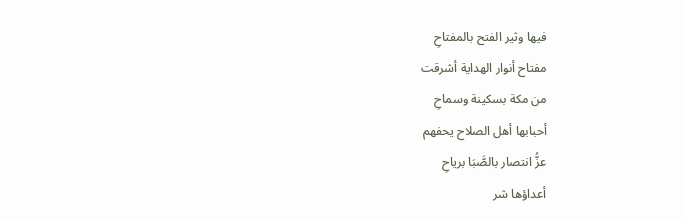فيها وثير الفتح بالمفتاحِ
مفتاح أنوار الهداية أشرقت
من مكة بسكينة وسماحِ
أحبابها أهل الصلاح يحفهم
عزُّ انتصار بالصَّبَا برياحِ
أعداؤها شر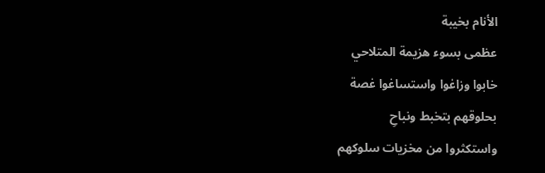الأنام بخيبة
عظمى بسوء هزيمة المتلاحي
خابوا وزاغوا واستساغوا غصة
بحلوقهم بتخبط ونباحِ
واستكثروا من مخزيات سلوكهم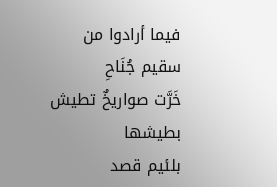فيما أرادوا من سقيم جُنَاحِ
خَرَّت صواريخٌ تطيش بطيشها
بلئيم قصد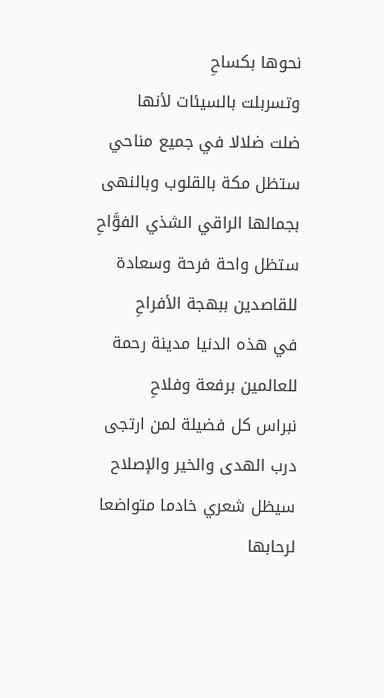نحوها بكساحِ
وتسربلت بالسيئات لأنها
ضلت ضلالا في جميع مناحي
ستظل مكة بالقلوب وبالنهى
بجمالها الراقي الشذي الفوَّاحِ
ستظل واحة فرحة وسعادة
للقاصدين ببهجة الأفراحِ
في هذه الدنيا مدينة رحمة
للعالمين برفعة وفلاحِ
نبراس كل فضيلة لمن ارتجى
درب الهدى والخير والإصلاح
سيظل شعري خادما متواضعا
لرحابها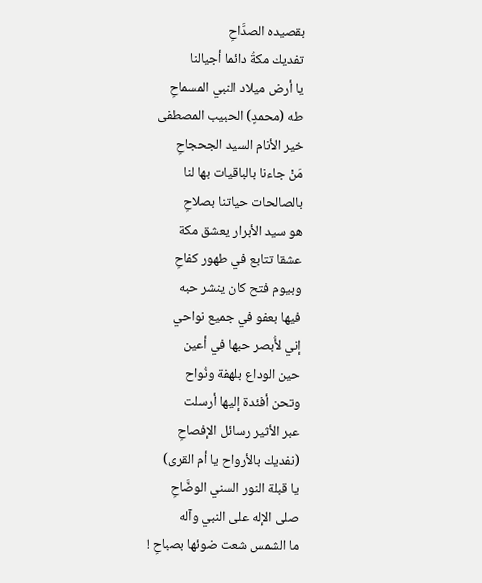بقصيده الصدَّاحِ
تفديك مكةُ دائما أجيالنا
يا أرض ميلاد النبي المسماحِ
طه (محمدٍ) الحبيب المصطفى
خير الأنام السيد الجحجاحِ
مَنْ جاءنا بالباقيات بها لنا
بالصالحات حياتنا بصلاحِ
هو سيد الأبرار يعشق مكة
عشقا تتابع في طهور كفاحِ
وبيوم فتح كان ينشر حبه
فيها بعفو في جميع نواحي
إني لأُبصر حبها في أعين
حين الوداع بلهفة ونُواح
وتحن أفئدة إليها أرسلت
عبر الأثير رسائل الإفصاحِ
(نفديك بالأرواح يا أم القرى)
يا قبلة النور السني الوضَّاحِ
صلى الإله على النبي وآله
ما الشمس شعت ضوئها بصباحِ !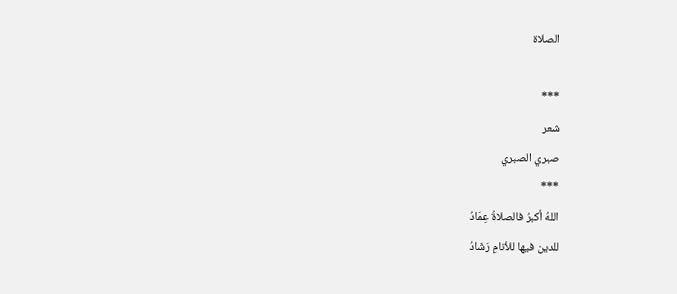الصلاة

***
شعر
صبري الصبري
***
اللهُ أكبرُ فالصلاةُ عِمَادُ
للدين فيها للأنامِ رَشَادُ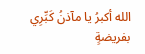الله أكبرُ يا مآذنُ كَبِّرِي
بفريضةٍ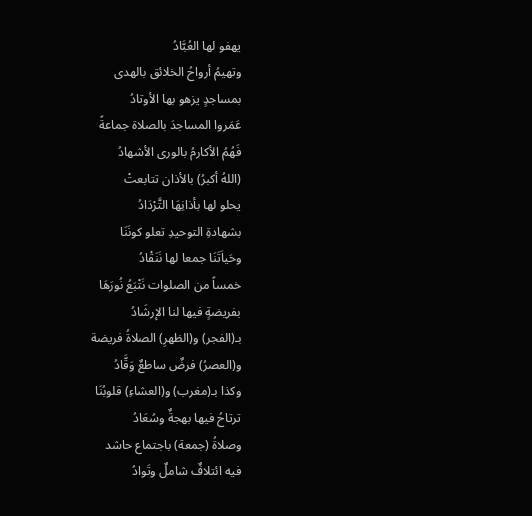يهفو لها العُبَّادُ
وتهيمُ أرواحُ الخلائق بالهدى
بمساجدٍ يزهو بها الأوتادُ
عَمَروا المساجدَ بالصلاة جماعةً
فَهُمُ الأكارمُ بالورى الأشهادُ
(اللهُ أكبرُ) بالأذان تتابعتْ
يحلو لها بأذانِهَا التَّرْدَادُ
بشهادةِ التوحيدِ تعلو كونَنَا
وحَياَتَنَا جمعا لها نَنَقْادُ
خمساً من الصلوات نَتْبَعُ نُورَهَا
بفريضةٍ فيها لنا الإرشَادُ
بـ(الفجر) و(الظهرِ) الصلاةُ فريضة
و(العصرُ) فرضٌ ساطعٌ وَقَّادُ
وكذا بـ(مغرب) و(العشاءِ) قلوبُنَا
ترتاحُ فيها بهجةٌ وسُعَادُ
وصلاةُ (جمعة) باجتماع حاشد
فيه ائتلافٌ شاملٌ وتَوادُ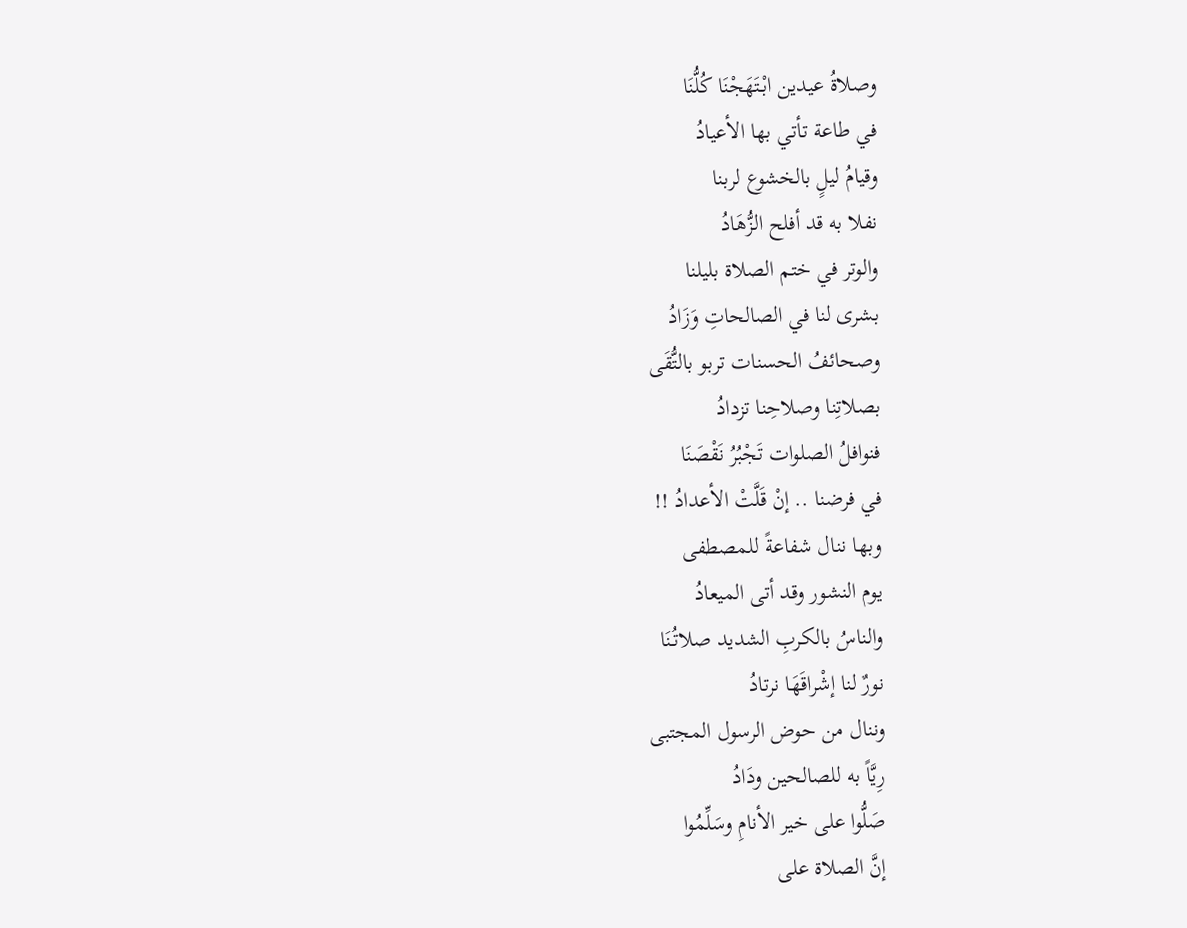وصلاةُ عيدين ابْتَهَجْنَا كُلُّنَا
في طاعة تأتي بها الأعيادُ
وقيامُ ليلٍ بالخشوع لربنا
نفلا به قد أفلح الزُّهَادُ
والوتر في ختم الصلاة بليلنا
بشرى لنا في الصالحاتِ وَزَادُ
وصحائفُ الحسنات تربو بالتُّقَى
بصلاتِنا وصلاحِنا تزدادُ
فنوافلُ الصلوات تَجْبُرُ نَقْصَنَا
في فرضنا .. إنْ قَلَّتْ الأعدادُ !!
وبها ننال شفاعةً للمصطفى
يوم النشور وقد أتى الميعادُ
والناسُ بالكربِ الشديد صلاتُنَا
نورٌ لنا إشْراقَهَا نرتادُ
وننال من حوض الرسول المجتبى
رِيَّاً به للصالحين ودَادُ
صَلُّوا على خير الأنامِ وسَلِّمُوا
إنَّ الصلاة على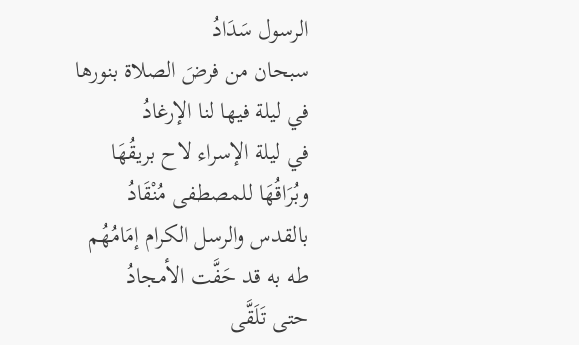الرسول سَدَادُ
سبحان من فرضَ الصلاة بنورها
في ليلة فيها لنا الإرغادُ
في ليلة الإسراء لاح بريقُهَا
وبُرَاقُهَا للمصطفى مُنْقَادُ
بالقدس والرسل الكرام إمَامُهُم
طه به قد حَفَّت الأمجادُ
حتى تَلَقَّى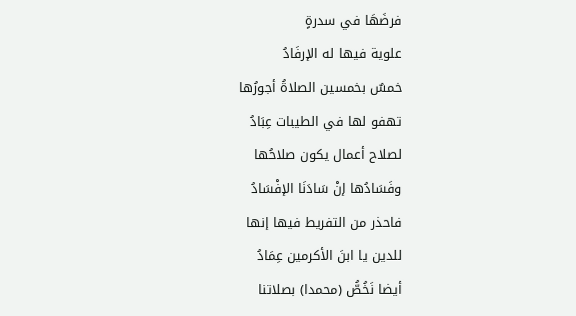فرضَهَا في سدرةٍ
علوية فيها له الإرفَادُ
خمسٌ بخمسين الصلاةُ أجورُها
تهفو لها في الطيبات عِبَادُ
لصلاح أعمال يكون صلاحُها
وفَسَادُها إنْ سَادَنَا الإفْسَادُ
فاحذر من التفريط فيها إنها
للدين يا ابنَ الأكرمين عِمَادُ
أيضا نَخُصُّ (محمدا) بصلاتنا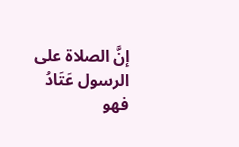إنَّ الصلاة على الرسول عَتَادُ
فهو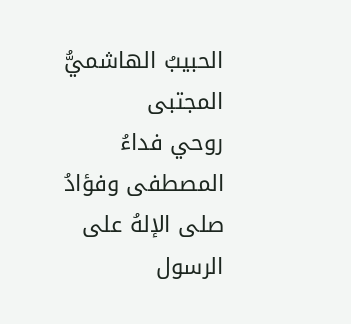الحبيبُ الهاشميُّ المجتبى
روحي فداءُ المصطفى وفؤادُ
صلى الإلهُ على الرسول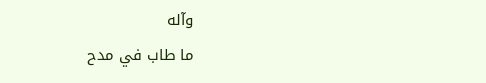وآله
ما طاب في مدح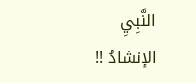النَّبِيِ الإنشادُ !!